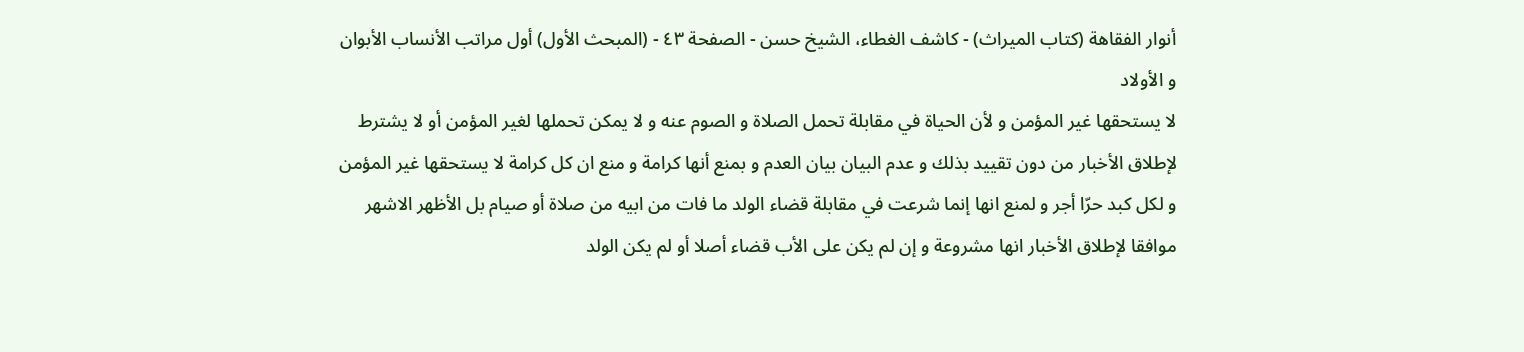أنوار الفقاهة (كتاب الميراث) - كاشف الغطاء، الشيخ حسن - الصفحة ٤٣ - (المبحث الأول) أول مراتب الأنساب الأبوان و الأولاد
لا يستحقها غير المؤمن و لأن الحياة في مقابلة تحمل الصلاة و الصوم عنه و لا يمكن تحملها لغير المؤمن أو لا يشترط لإطلاق الأخبار من دون تقييد بذلك و عدم البيان بيان العدم و بمنع أنها كرامة و منع ان كل كرامة لا يستحقها غير المؤمن و لكل كبد حرّا أجر و لمنع انها إنما شرعت في مقابلة قضاء الولد ما فات من ابيه من صلاة أو صيام بل الأظهر الاشهر موافقا لإطلاق الأخبار انها مشروعة و إن لم يكن على الأب قضاء أصلا أو لم يكن الولد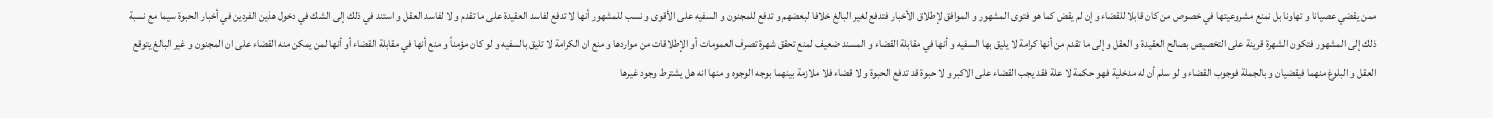ممن يقضي عصيانا و تهاونا بل نمنع مشروعيتها في خصوص من كان قابلا للقضاء و إن لم يقض كما هو فتوى المشهور و الموافق لإطلاق الأخبار فتدفع لغير البالغ خلافا لبعضهم و تدفع للمجنون و السفيه على الأقوى و نسب للمشهور أنها لا تدفع لفاسد العقيدة على ما تقدم و لا لفاسد العقل و استند في ذلك إلى الشك في دخول هذين الفردين في أخبار الحبوة سيما مع نسبة ذلك إلى المشهور فتكون الشهرة قرينة على التخصيص بصالح العقيدة و العقل و إلى ما تقدم من أنها كرامة لا يليق بها السفيه و أنها في مقابلة القضاء و المسند ضعيف لمنع تحقق شهرة تصرف العمومات أو الإطلاقات من مواردها و منع ان الكرامة لا تليق بالسفيه و لو كان مؤمناً و منع أنها في مقابلة القضاء أو أنها لمن يمكن منه القضاء على ان المجنون و غير البالغ يتوقع العقل و البلوغ منهما فيقضيان و بالجملة فوجوب القضاء و لو سلم أن له مدخلية فهو حكمة لا علة فقد يجب القضاء على الاكبر و لا حبوة قد تدفع الحبوة و لا قضاء فلا ملازمة بينهما بوجه الوجوه و منها انه هل يشترط وجود غيرها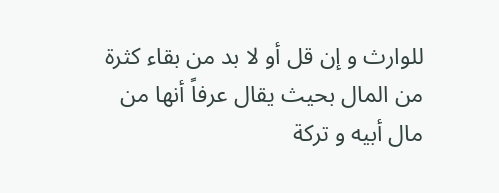للوارث و إن قل أو لا بد من بقاء كثرة من المال بحيث يقال عرفاً أنها من مال أبيه و تركة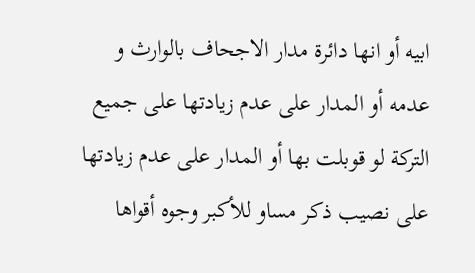ابيه أو انها دائرة مدار الاجحاف بالوارث و عدمه أو المدار على عدم زيادتها على جميع التركة لو قوبلت بها أو المدار على عدم زيادتها على نصيب ذكر مساو للأكبر وجوه أقواها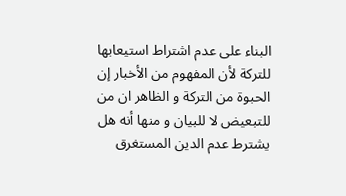البناء على عدم اشتراط استيعابها للتركة لأن المفهوم من الأخبار إن الحبوة من التركة و الظاهر ان من للتبعيض لا للبيان و منها أنه هل يشترط عدم الدين المستغرق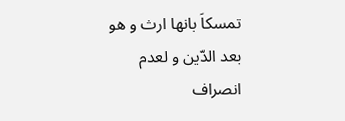تمسكاَ بانها ارث و هو بعد الدّين و لعدم انصراف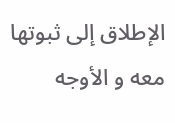الإطلاق إلى ثبوتها معه و الأوجه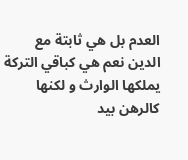العدم بل هي ثابتة مع الدين نعم هي كباقي التركة يملكها الوارث و لكنها كالرهن بيد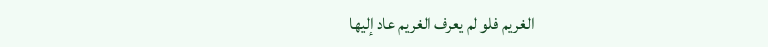الغريم فلو لم يعرف الغريم عاد إليها